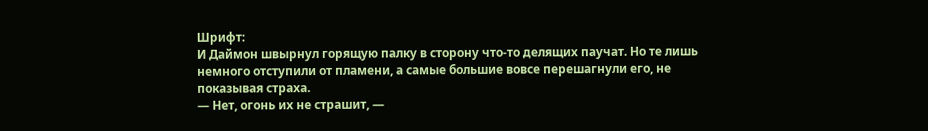Шрифт:
И Даймон швырнул горящую палку в сторону что-то делящих паучат. Но те лишь немного отступили от пламени, а самые большие вовсе перешагнули его, не показывая страха.
— Нет, огонь их не страшит, —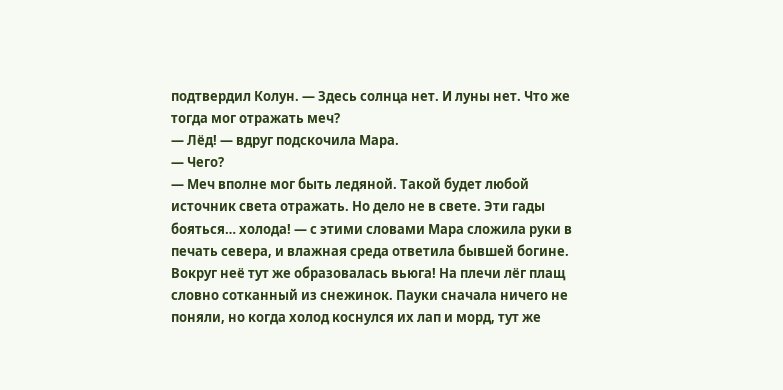подтвердил Колун. — Здесь солнца нет. И луны нет. Что же тогда мог отражать меч?
— Лёд! — вдруг подскочила Мара.
— Чего?
— Меч вполне мог быть ледяной. Такой будет любой источник света отражать. Но дело не в свете. Эти гады бояться… холода! — с этими словами Мара сложила руки в печать севера, и влажная среда ответила бывшей богине.
Вокруг неё тут же образовалась вьюга! На плечи лёг плащ словно сотканный из снежинок. Пауки сначала ничего не поняли, но когда холод коснулся их лап и морд, тут же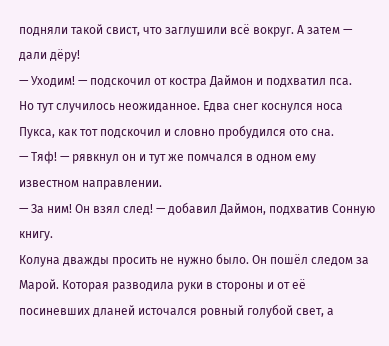подняли такой свист, что заглушили всё вокруг. А затем — дали дёру!
— Уходим! — подскочил от костра Даймон и подхватил пса.
Но тут случилось неожиданное. Едва снег коснулся носа Пукса, как тот подскочил и словно пробудился ото сна.
— Тяф! — рявкнул он и тут же помчался в одном ему известном направлении.
— За ним! Он взял след! — добавил Даймон, подхватив Сонную книгу.
Колуна дважды просить не нужно было. Он пошёл следом за Марой. Которая разводила руки в стороны и от её посиневших дланей источался ровный голубой свет, а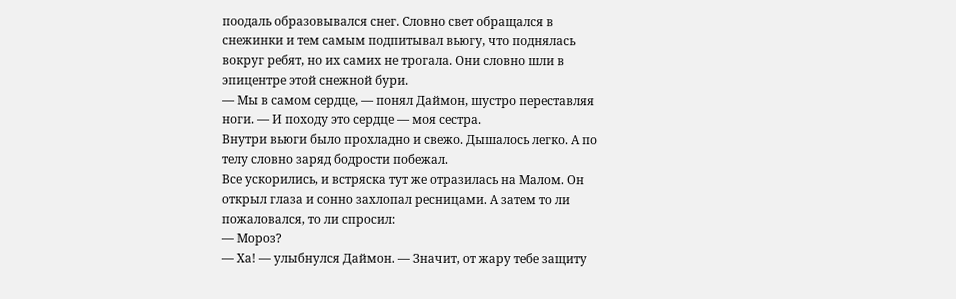поодаль образовывался снег. Словно свет обращался в снежинки и тем самым подпитывал вьюгу, что поднялась вокруг ребят, но их самих не трогала. Они словно шли в эпицентре этой снежной бури.
— Мы в самом сердце, — понял Даймон, шустро переставляя ноги. — И походу это сердце — моя сестра.
Внутри вьюги было прохладно и свежо. Дышалось легко. А по телу словно заряд бодрости побежал.
Все ускорились, и встряска тут же отразилась на Малом. Он открыл глаза и сонно захлопал ресницами. А затем то ли пожаловался, то ли спросил:
— Мороз?
— Ха! — улыбнулся Даймон. — Значит, от жару тебе защиту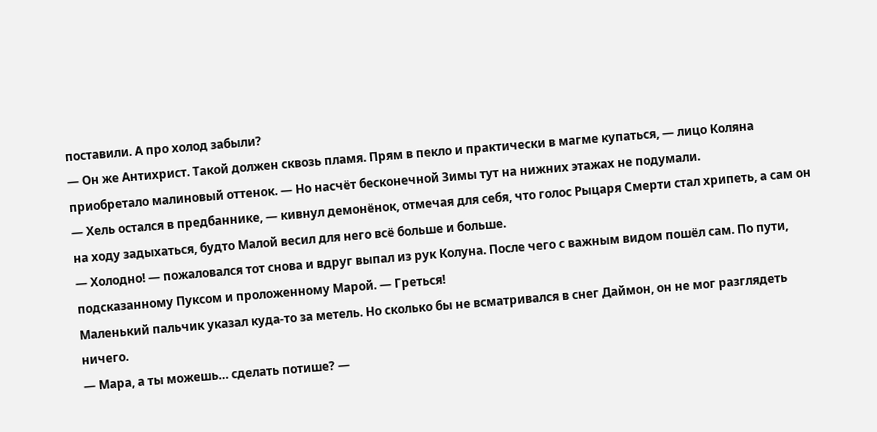поставили. А про холод забыли?
— Он же Антихрист. Такой должен сквозь пламя. Прям в пекло и практически в магме купаться, — лицо Коляна приобретало малиновый оттенок. — Но насчёт бесконечной Зимы тут на нижних этажах не подумали.
— Хель остался в предбаннике, — кивнул демонёнок, отмечая для себя, что голос Рыцаря Смерти стал хрипеть, а сам он на ходу задыхаться, будто Малой весил для него всё больше и больше.
— Холодно! — пожаловался тот снова и вдруг выпал из рук Колуна. После чего с важным видом пошёл сам. По пути, подсказанному Пуксом и проложенному Марой. — Греться!
Маленький пальчик указал куда-то за метель. Но сколько бы не всматривался в снег Даймон, он не мог разглядеть ничего.
— Мара, а ты можешь… сделать потише? —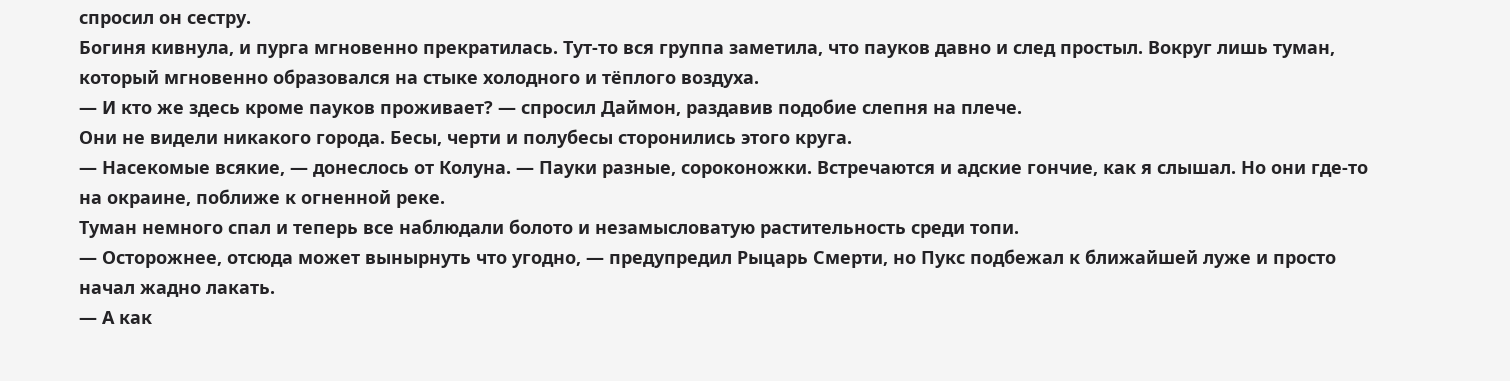спросил он сестру.
Богиня кивнула, и пурга мгновенно прекратилась. Тут-то вся группа заметила, что пауков давно и след простыл. Вокруг лишь туман, который мгновенно образовался на стыке холодного и тёплого воздуха.
— И кто же здесь кроме пауков проживает? — спросил Даймон, раздавив подобие слепня на плече.
Они не видели никакого города. Бесы, черти и полубесы сторонились этого круга.
— Насекомые всякие, — донеслось от Колуна. — Пауки разные, сороконожки. Встречаются и адские гончие, как я слышал. Но они где-то на окраине, поближе к огненной реке.
Туман немного спал и теперь все наблюдали болото и незамысловатую растительность среди топи.
— Осторожнее, отсюда может вынырнуть что угодно, — предупредил Рыцарь Смерти, но Пукс подбежал к ближайшей луже и просто начал жадно лакать.
— А как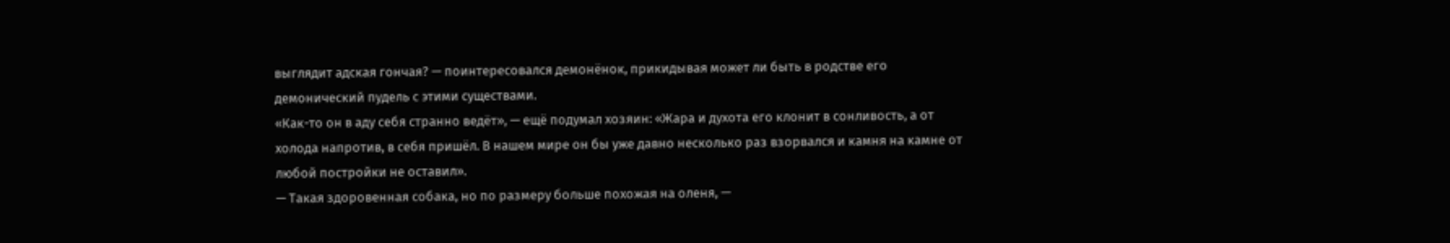выглядит адская гончая? — поинтересовался демонёнок, прикидывая может ли быть в родстве его демонический пудель с этими существами.
«Как-то он в аду себя странно ведёт», — ещё подумал хозяин: «Жара и духота его клонит в сонливость, а от холода напротив, в себя пришёл. В нашем мире он бы уже давно несколько раз взорвался и камня на камне от любой постройки не оставил».
— Такая здоровенная собака, но по размеру больше похожая на оленя, —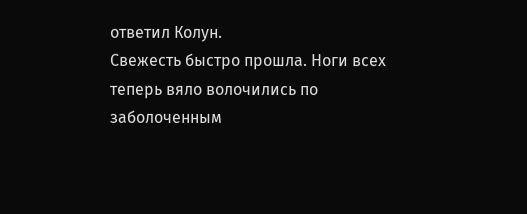ответил Колун.
Свежесть быстро прошла. Ноги всех теперь вяло волочились по заболоченным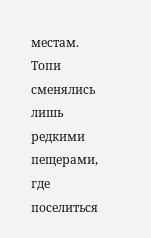местам. Топи сменялись лишь редкими пещерами, где поселиться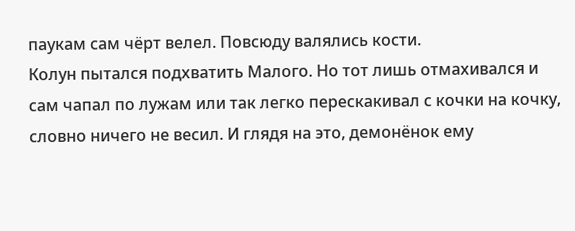паукам сам чёрт велел. Повсюду валялись кости.
Колун пытался подхватить Малого. Но тот лишь отмахивался и сам чапал по лужам или так легко перескакивал с кочки на кочку, словно ничего не весил. И глядя на это, демонёнок ему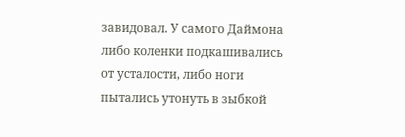завидовал. У самого Даймона либо коленки подкашивались от усталости, либо ноги пытались утонуть в зыбкой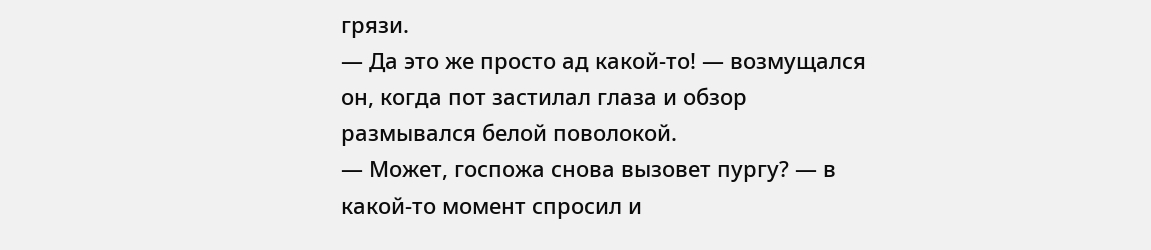грязи.
— Да это же просто ад какой-то! — возмущался он, когда пот застилал глаза и обзор размывался белой поволокой.
— Может, госпожа снова вызовет пургу? — в какой-то момент спросил и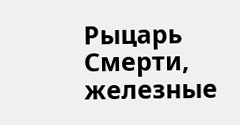Рыцарь Смерти, железные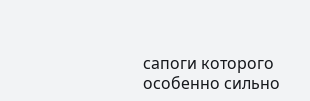сапоги которого особенно сильно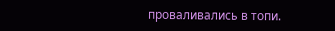проваливались в топи.